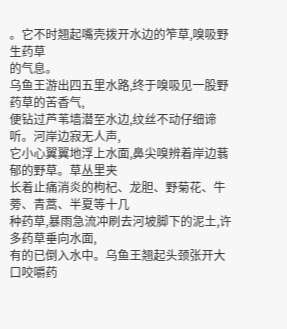。它不时翘起嘴壳拨开水边的笮草,嗅吸野生药草
的气息。
乌鱼王游出四五里水路,终于嗅吸见一股野药草的苦香气,
便钻过芦苇墙潜至水边,纹丝不动仔细谛听。河岸边寂无人声,
它小心翼翼地浮上水面,鼻尖嗅辨着岸边蓊郁的野草。草丛里夹
长着止痛消炎的枸杞、龙胆、野菊花、牛蒡、青蒿、半夏等十几
种药草,暴雨急流冲刷去河坡脚下的泥土,许多药草垂向水面,
有的已倒入水中。乌鱼王翘起头颈张开大口咬嚼药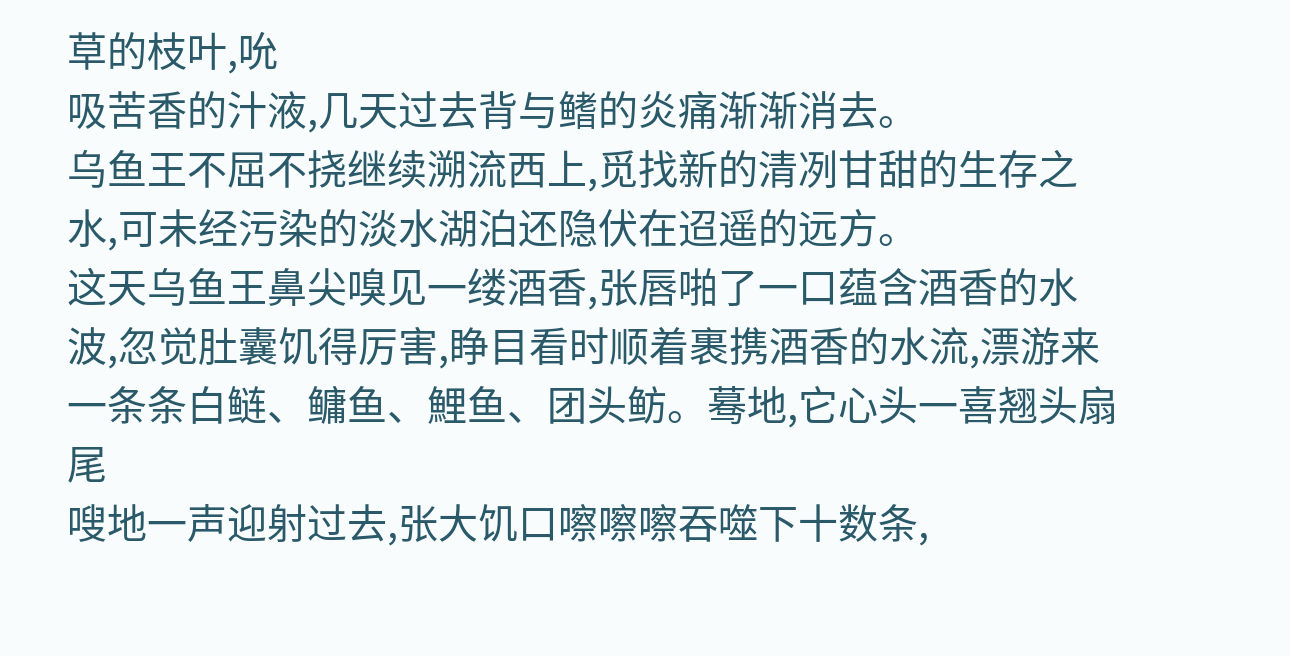草的枝叶,吮
吸苦香的汁液,几天过去背与鳍的炎痛渐渐消去。
乌鱼王不屈不挠继续溯流西上,觅找新的清冽甘甜的生存之
水,可未经污染的淡水湖泊还隐伏在迢遥的远方。
这天乌鱼王鼻尖嗅见一缕酒香,张唇啪了一口蕴含酒香的水
波,忽觉肚囊饥得厉害,睁目看时顺着裹携酒香的水流,漂游来
一条条白鲢、鳙鱼、鯉鱼、团头鲂。蓦地,它心头一喜翘头扇尾
嗖地一声迎射过去,张大饥口嚓嚓嚓吞噬下十数条,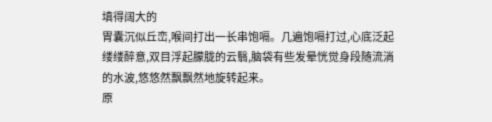填得阔大的
胃囊沉似丘峦,喉间打出一长串饱嗝。几遍饱嗝打过,心底泛起
缕缕醉意,双目浮起朦胧的云翳,脑袋有些发晕恍觉身段随流淌
的水波,悠悠然飘飘然地旋转起来。
原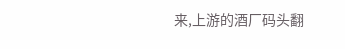来,上游的酒厂码头翻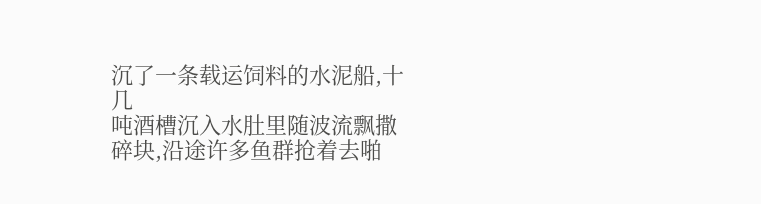沉了一条载运饲料的水泥船,十几
吨酒槽沉入水肚里随波流飘撒碎块,沿途许多鱼群抢着去啪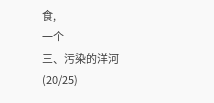食,
一个
三、污染的洋河(20/25)